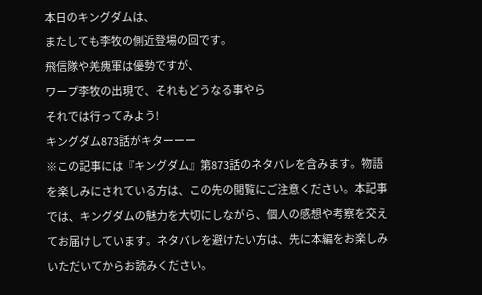本日のキングダムは、
またしても李牧の側近登場の回です。
飛信隊や羌瘣軍は優勢ですが、
ワープ李牧の出現で、それもどうなる事やら
それでは行ってみよう!
キングダム873話がキターーー
※この記事には『キングダム』第873話のネタバレを含みます。物語を楽しみにされている方は、この先の閲覧にご注意ください。本記事では、キングダムの魅力を大切にしながら、個人の感想や考察を交えてお届けしています。ネタバレを避けたい方は、先に本編をお楽しみいただいてからお読みください。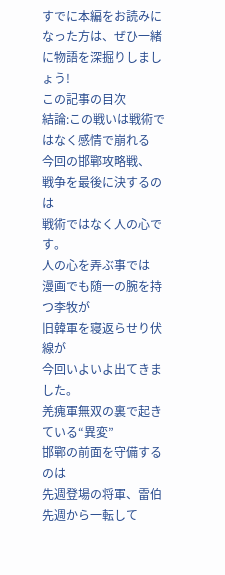すでに本編をお読みになった方は、ぜひ一緒に物語を深掘りしましょう!
この記事の目次
結論:この戦いは戦術ではなく感情で崩れる
今回の邯鄲攻略戦、
戦争を最後に決するのは
戦術ではなく人の心です。
人の心を弄ぶ事では
漫画でも随一の腕を持つ李牧が
旧韓軍を寝返らせり伏線が
今回いよいよ出てきました。
羌瘣軍無双の裏で起きている“異変”
邯鄲の前面を守備するのは
先週登場の将軍、雷伯
先週から一転して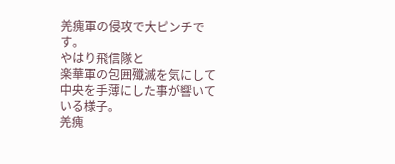羌瘣軍の侵攻で大ピンチです。
やはり飛信隊と
楽華軍の包囲殲滅を気にして
中央を手薄にした事が響いている様子。
羌瘣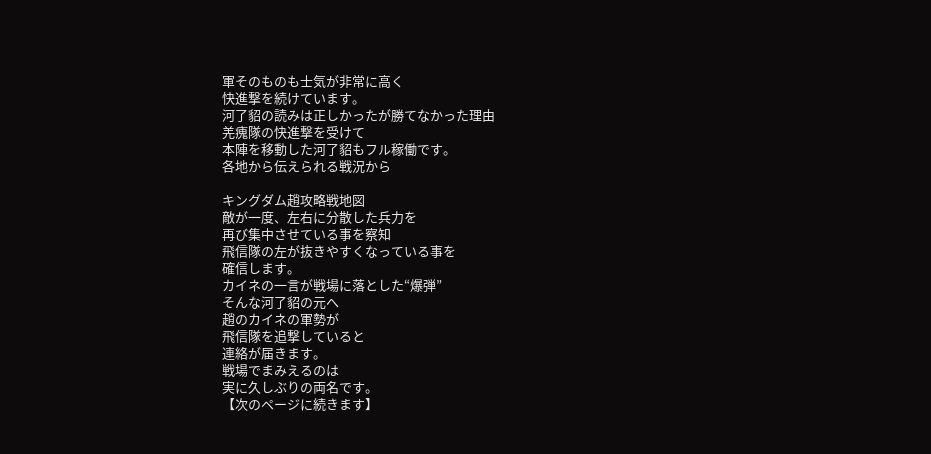軍そのものも士気が非常に高く
快進撃を続けています。
河了貂の読みは正しかったが勝てなかった理由
羌瘣隊の快進撃を受けて
本陣を移動した河了貂もフル稼働です。
各地から伝えられる戦況から

キングダム趙攻略戦地図
敵が一度、左右に分散した兵力を
再び集中させている事を察知
飛信隊の左が抜きやすくなっている事を
確信します。
カイネの一言が戦場に落とした“爆弾”
そんな河了貂の元へ
趙のカイネの軍勢が
飛信隊を追撃していると
連絡が届きます。
戦場でまみえるのは
実に久しぶりの両名です。
【次のページに続きます】